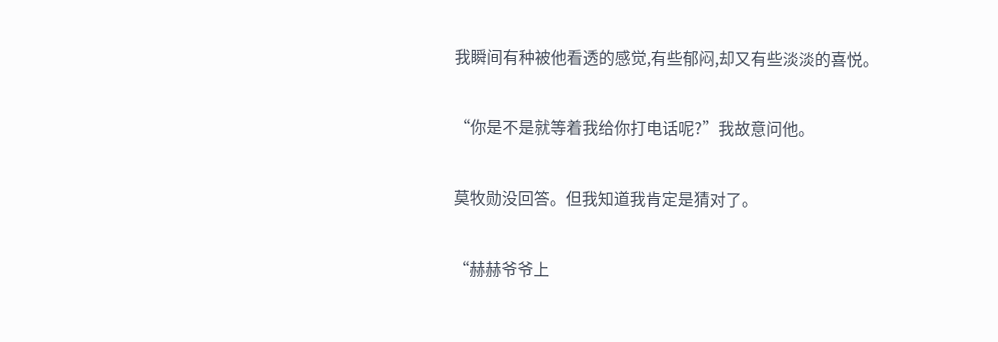我瞬间有种被他看透的感觉,有些郁闷,却又有些淡淡的喜悦。

“你是不是就等着我给你打电话呢?”我故意问他。

莫牧勋没回答。但我知道我肯定是猜对了。

“赫赫爷爷上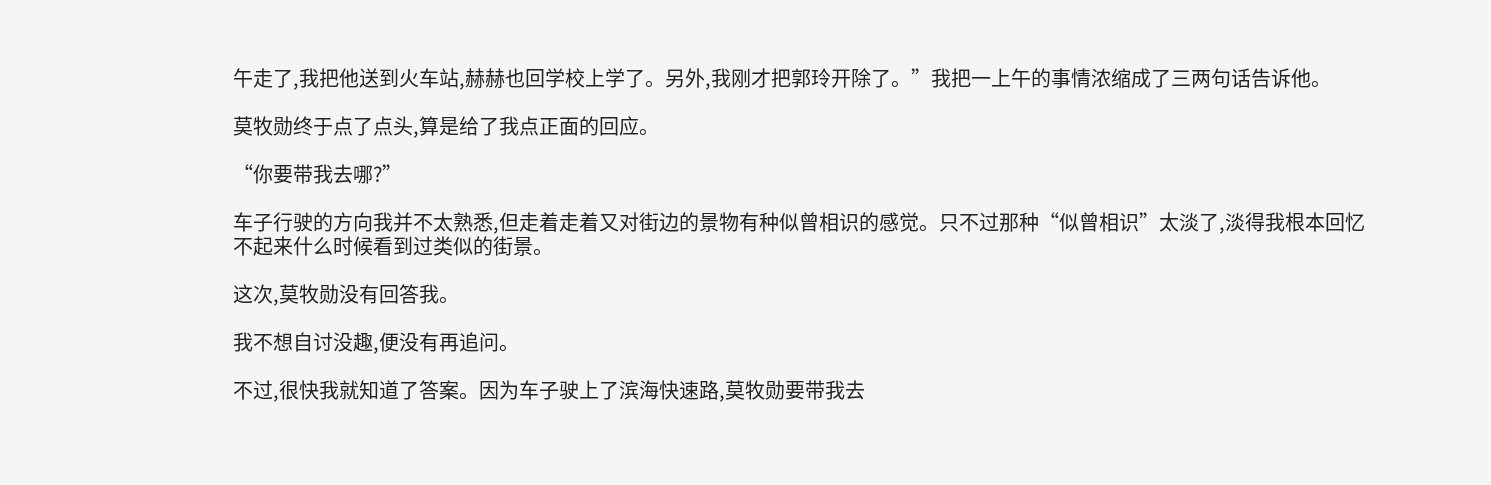午走了,我把他送到火车站,赫赫也回学校上学了。另外,我刚才把郭玲开除了。”我把一上午的事情浓缩成了三两句话告诉他。

莫牧勋终于点了点头,算是给了我点正面的回应。

“你要带我去哪?”

车子行驶的方向我并不太熟悉,但走着走着又对街边的景物有种似曾相识的感觉。只不过那种“似曾相识”太淡了,淡得我根本回忆不起来什么时候看到过类似的街景。

这次,莫牧勋没有回答我。

我不想自讨没趣,便没有再追问。

不过,很快我就知道了答案。因为车子驶上了滨海快速路,莫牧勋要带我去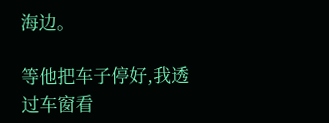海边。

等他把车子停好,我透过车窗看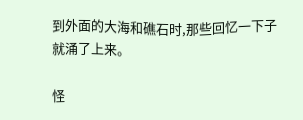到外面的大海和礁石时,那些回忆一下子就涌了上来。

怪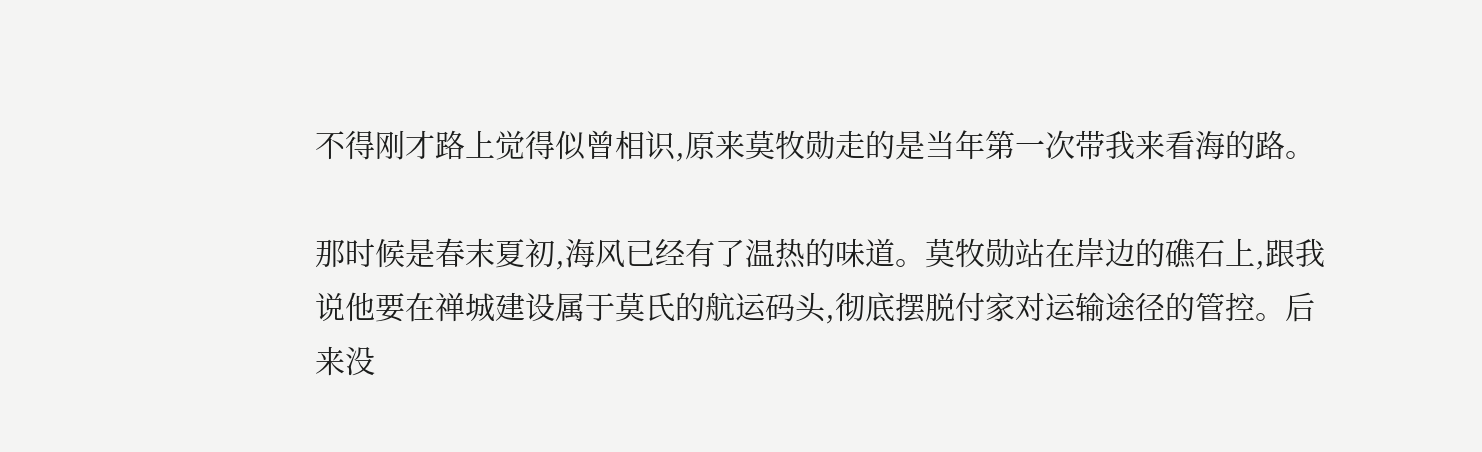不得刚才路上觉得似曾相识,原来莫牧勋走的是当年第一次带我来看海的路。

那时候是春末夏初,海风已经有了温热的味道。莫牧勋站在岸边的礁石上,跟我说他要在禅城建设属于莫氏的航运码头,彻底摆脱付家对运输途径的管控。后来没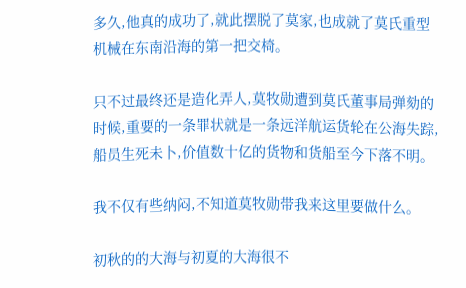多久,他真的成功了,就此摆脱了莫家,也成就了莫氏重型机械在东南沿海的第一把交椅。

只不过最终还是造化弄人,莫牧勋遭到莫氏董事局弹劾的时候,重要的一条罪状就是一条远洋航运货轮在公海失踪,船员生死未卜,价值数十亿的货物和货船至今下落不明。

我不仅有些纳闷,不知道莫牧勋带我来这里要做什么。

初秋的的大海与初夏的大海很不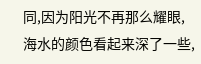同,因为阳光不再那么耀眼,海水的颜色看起来深了一些,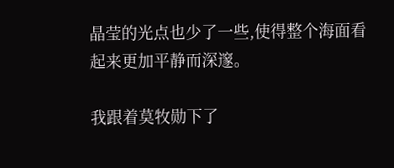晶莹的光点也少了一些,使得整个海面看起来更加平静而深邃。

我跟着莫牧勋下了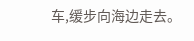车,缓步向海边走去。